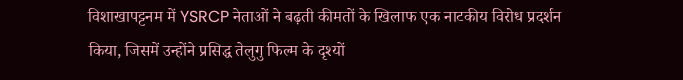विशाखापट्टनम में YSRCP नेताओं ने बढ़ती कीमतों के खिलाफ एक नाटकीय विरोध प्रदर्शन किया, जिसमें उन्होंने प्रसिद्ध तेलुगु फिल्म के दृश्यों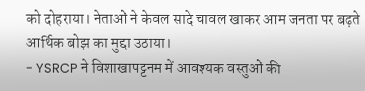को दोहराया। नेताओं ने केवल सादे चावल खाकर आम जनता पर बढ़ते आर्थिक बोझ का मुद्दा उठाया।
- YSRCP ने विशाखापट्टनम में आवश्यक वस्तुओं की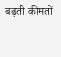बढ़ती कीमतों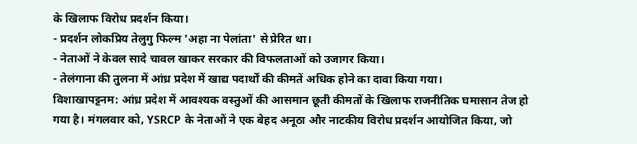के खिलाफ विरोध प्रदर्शन किया।
- प्रदर्शन लोकप्रिय तेलुगु फिल्म 'अहा ना पेलांता' से प्रेरित था।
- नेताओं ने केवल सादे चावल खाकर सरकार की विफलताओं को उजागर किया।
- तेलंगाना की तुलना में आंध्र प्रदेश में खाद्य पदार्थों की कीमतें अधिक होने का दावा किया गया।
विशाखापट्टनम: आंध्र प्रदेश में आवश्यक वस्तुओं की आसमान छूती कीमतों के खिलाफ राजनीतिक घमासान तेज हो गया है। मंगलवार को, YSRCP के नेताओं ने एक बेहद अनूठा और नाटकीय विरोध प्रदर्शन आयोजित किया, जो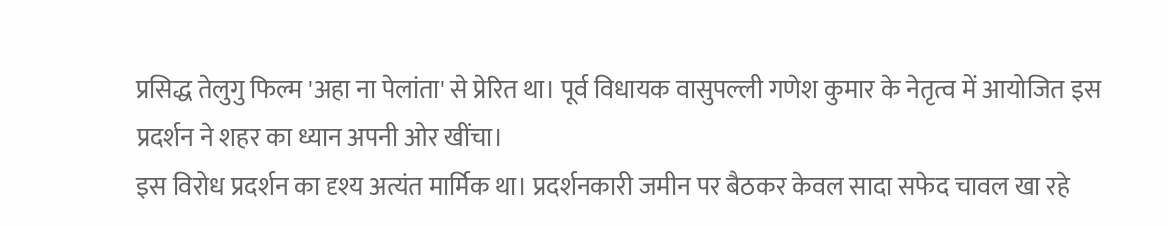प्रसिद्ध तेलुगु फिल्म 'अहा ना पेलांता' से प्रेरित था। पूर्व विधायक वासुपल्ली गणेश कुमार के नेतृत्व में आयोजित इस प्रदर्शन ने शहर का ध्यान अपनी ओर खींचा।
इस विरोध प्रदर्शन का दृश्य अत्यंत मार्मिक था। प्रदर्शनकारी जमीन पर बैठकर केवल सादा सफेद चावल खा रहे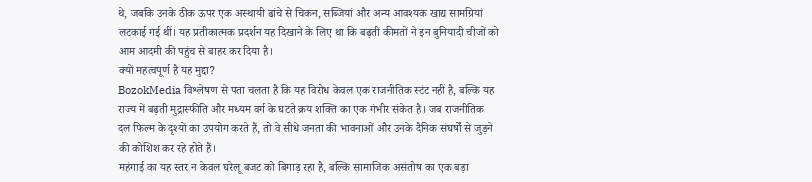थे, जबकि उनके ठीक ऊपर एक अस्थायी ढांचे से चिकन, सब्जियां और अन्य आवश्यक खाद्य सामग्रियां लटकाई गई थीं। यह प्रतीकात्मक प्रदर्शन यह दिखाने के लिए था कि बढ़ती कीमतों ने इन बुनियादी चीजों को आम आदमी की पहुंच से बाहर कर दिया है।
क्यों महत्वपूर्ण है यह मुद्दा?
BozokMedia विश्लेषण से पता चलता है कि यह विरोध केवल एक राजनीतिक स्टंट नहीं है, बल्कि यह राज्य में बढ़ती मुद्रास्फीति और मध्यम वर्ग के घटते क्रय शक्ति का एक गंभीर संकेत है। जब राजनीतिक दल फिल्म के दृश्यों का उपयोग करते हैं, तो वे सीधे जनता की भावनाओं और उनके दैनिक संघर्षों से जुड़ने की कोशिश कर रहे होते हैं।
महंगाई का यह स्तर न केवल घरेलू बजट को बिगाड़ रहा है, बल्कि सामाजिक असंतोष का एक बड़ा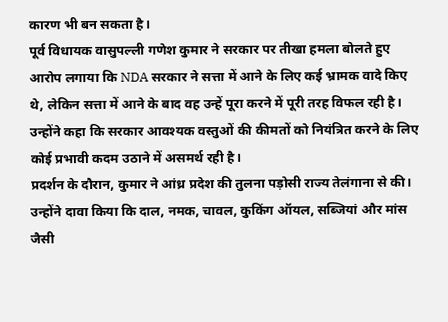कारण भी बन सकता है।
पूर्व विधायक वासुपल्ली गणेश कुमार ने सरकार पर तीखा हमला बोलते हुए आरोप लगाया कि NDA सरकार ने सत्ता में आने के लिए कई भ्रामक वादे किए थे, लेकिन सत्ता में आने के बाद वह उन्हें पूरा करने में पूरी तरह विफल रही है। उन्होंने कहा कि सरकार आवश्यक वस्तुओं की कीमतों को नियंत्रित करने के लिए कोई प्रभावी कदम उठाने में असमर्थ रही है।
प्रदर्शन के दौरान, कुमार ने आंध्र प्रदेश की तुलना पड़ोसी राज्य तेलंगाना से की। उन्होंने दावा किया कि दाल, नमक, चावल, कुकिंग ऑयल, सब्जियां और मांस जैसी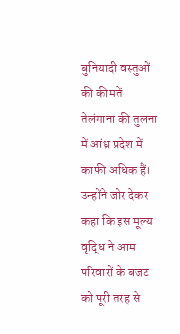बुनियादी वस्तुओं की कीमतें तेलंगाना की तुलना में आंध्र प्रदेश में काफी अधिक हैं। उन्होंने जोर देकर कहा कि इस मूल्य वृद्धि ने आम परिवारों के बजट को पूरी तरह से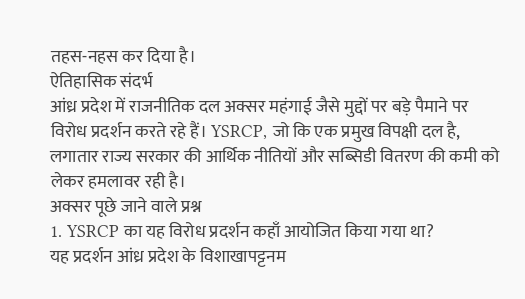तहस-नहस कर दिया है।
ऐतिहासिक संदर्भ
आंध्र प्रदेश में राजनीतिक दल अक्सर महंगाई जैसे मुद्दों पर बड़े पैमाने पर विरोध प्रदर्शन करते रहे हैं। YSRCP, जो कि एक प्रमुख विपक्षी दल है, लगातार राज्य सरकार की आर्थिक नीतियों और सब्सिडी वितरण की कमी को लेकर हमलावर रही है।
अक्सर पूछे जाने वाले प्रश्न
1. YSRCP का यह विरोध प्रदर्शन कहाँ आयोजित किया गया था?
यह प्रदर्शन आंध्र प्रदेश के विशाखापट्टनम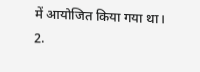में आयोजित किया गया था।
2.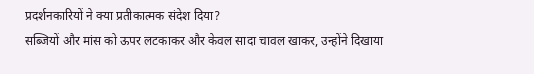प्रदर्शनकारियों ने क्या प्रतीकात्मक संदेश दिया?
सब्जियों और मांस को ऊपर लटकाकर और केवल सादा चावल खाकर, उन्होंने दिखाया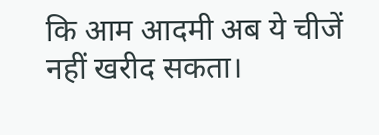कि आम आदमी अब ये चीजें नहीं खरीद सकता।